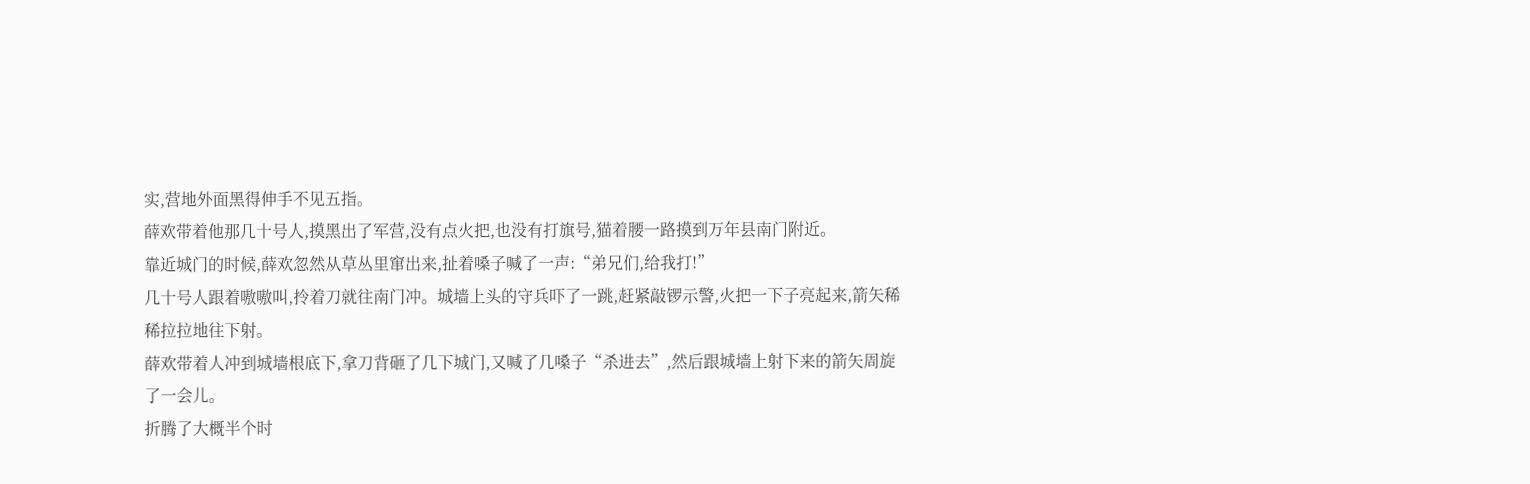实,营地外面黑得伸手不见五指。
薛欢带着他那几十号人,摸黑出了军营,没有点火把,也没有打旗号,猫着腰一路摸到万年县南门附近。
靠近城门的时候,薛欢忽然从草丛里窜出来,扯着嗓子喊了一声:“弟兄们,给我打!”
几十号人跟着嗷嗷叫,拎着刀就往南门冲。城墙上头的守兵吓了一跳,赶紧敲锣示警,火把一下子亮起来,箭矢稀稀拉拉地往下射。
薛欢带着人冲到城墙根底下,拿刀背砸了几下城门,又喊了几嗓子“杀进去”,然后跟城墙上射下来的箭矢周旋了一会儿。
折腾了大概半个时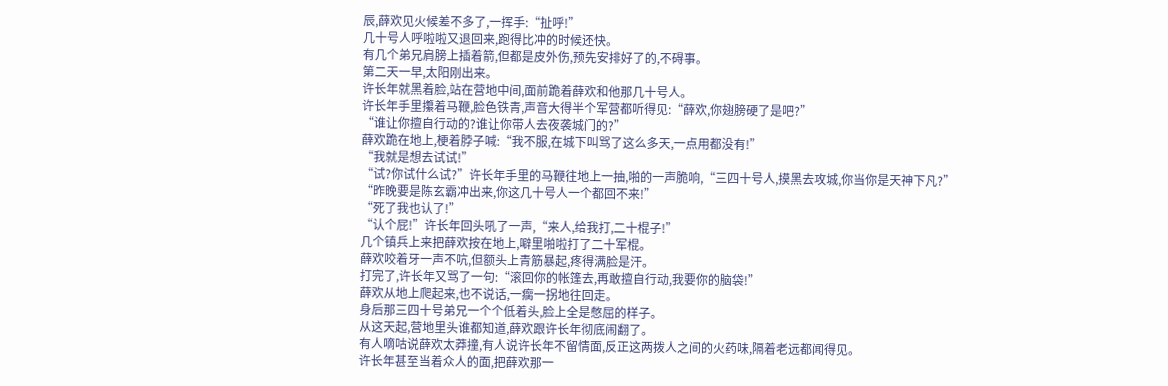辰,薛欢见火候差不多了,一挥手:“扯呼!”
几十号人呼啦啦又退回来,跑得比冲的时候还快。
有几个弟兄肩膀上插着箭,但都是皮外伤,预先安排好了的,不碍事。
第二天一早,太阳刚出来。
许长年就黑着脸,站在营地中间,面前跪着薛欢和他那几十号人。
许长年手里攥着马鞭,脸色铁青,声音大得半个军营都听得见:“薛欢,你翅膀硬了是吧?”
“谁让你擅自行动的?谁让你带人去夜袭城门的?”
薛欢跪在地上,梗着脖子喊:“我不服,在城下叫骂了这么多天,一点用都没有!”
“我就是想去试试!”
“试?你试什么试?”许长年手里的马鞭往地上一抽,啪的一声脆响,“三四十号人,摸黑去攻城,你当你是天神下凡?”
“昨晚要是陈玄霸冲出来,你这几十号人一个都回不来!”
“死了我也认了!”
“认个屁!”许长年回头吼了一声,“来人,给我打,二十棍子!”
几个镇兵上来把薛欢按在地上,噼里啪啦打了二十军棍。
薛欢咬着牙一声不吭,但额头上青筋暴起,疼得满脸是汗。
打完了,许长年又骂了一句:“滚回你的帐篷去,再敢擅自行动,我要你的脑袋!”
薛欢从地上爬起来,也不说话,一瘸一拐地往回走。
身后那三四十号弟兄一个个低着头,脸上全是憋屈的样子。
从这天起,营地里头谁都知道,薛欢跟许长年彻底闹翻了。
有人嘀咕说薛欢太莽撞,有人说许长年不留情面,反正这两拨人之间的火药味,隔着老远都闻得见。
许长年甚至当着众人的面,把薛欢那一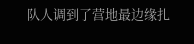队人调到了营地最边缘扎